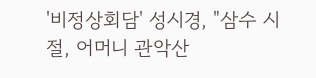'비정상회담' 성시경, "삼수 시절, 어머니 관악산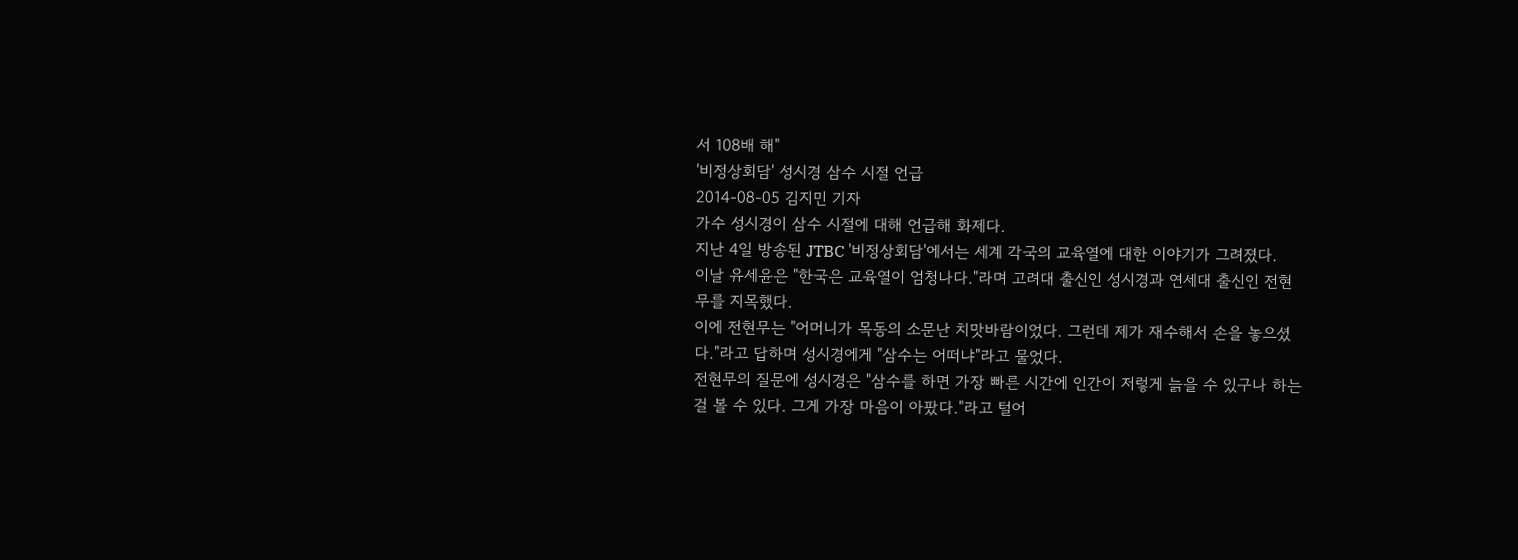서 108배 해"
'비정상회담' 성시경 삼수 시절 언급
2014-08-05 김지민 기자
가수 성시경이 삼수 시절에 대해 언급해 화제다.
지난 4일 방송된 JTBC '비정상회담'에서는 세계 각국의 교육열에 대한 이야기가 그려졌다.
이날 유세윤은 "한국은 교육열이 엄청나다."라며 고려대 출신인 성시경과 연세대 출신인 전현무를 지목했다.
이에 전현무는 "어머니가 목동의 소문난 치맛바람이었다. 그런데 제가 재수해서 손을 놓으셨다."라고 답하며 성시경에게 "삼수는 어떠냐"라고 물었다.
전현무의 질문에 성시경은 "삼수를 하면 가장 빠른 시간에 인간이 저렇게 늙을 수 있구나 하는 걸 볼 수 있다. 그게 가장 마음이 아팠다."라고 털어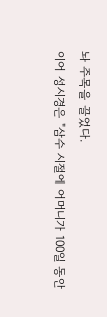놔 주목을 끌었다.
이어 성시경은 "삼수 시절에 어머니가 100일 동안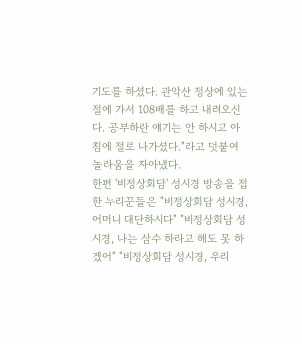기도를 하셨다. 관악산 정상에 있는 절에 가서 108배를 하고 내려오신다. 공부하란 얘기는 안 하시고 아침에 절로 나가셨다."라고 덧붙여 놀라움을 자아냈다.
한편 '비정상회담' 성시경 방송을 접한 누리꾼들은 "비정상회담 성시경, 어머니 대단하시다" "비정상회담 성시경, 나는 삼수 하라고 해도 못 하겠어" "비정상회담 성시경, 우리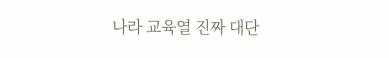나라 교육열 진짜 대단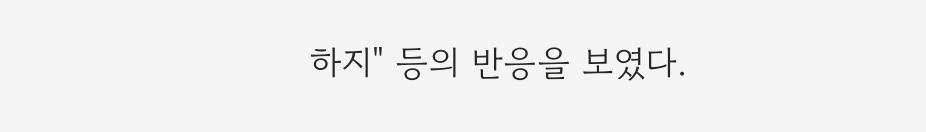하지" 등의 반응을 보였다.